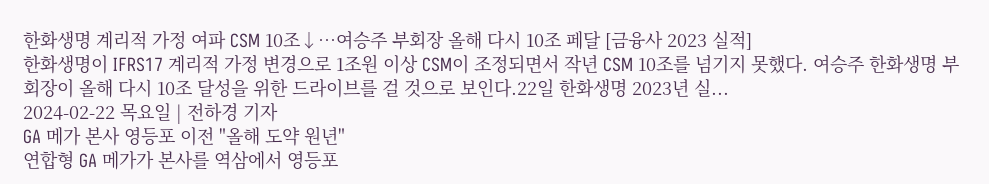한화생명 계리적 가정 여파 CSM 10조↓…여승주 부회장 올해 다시 10조 페달 [금융사 2023 실적]
한화생명이 IFRS17 계리적 가정 변경으로 1조원 이상 CSM이 조정되면서 작년 CSM 10조를 넘기지 못했다. 여승주 한화생명 부회장이 올해 다시 10조 달성을 위한 드라이브를 걸 것으로 보인다.22일 한화생명 2023년 실...
2024-02-22 목요일 | 전하경 기자
GA 메가 본사 영등포 이전 "올해 도약 원년"
연합형 GA 메가가 본사를 역삼에서 영등포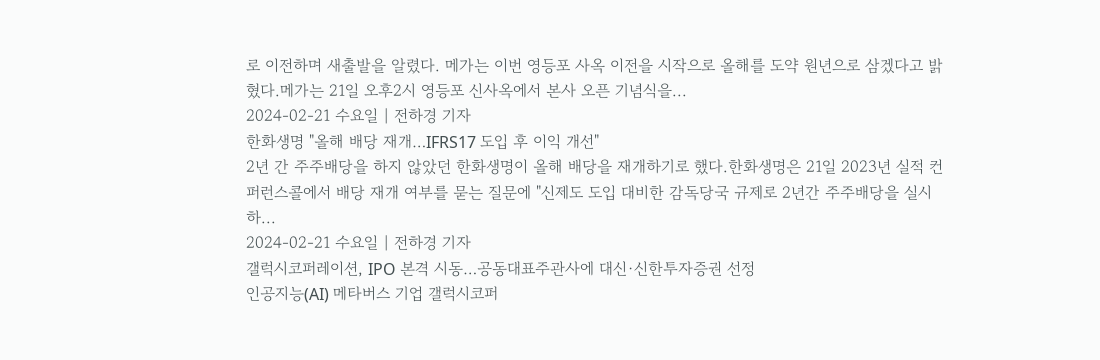로 이전하며 새출발을 알렸다. 메가는 이번 영등포 사옥 이전을 시작으로 올해를 도약 원년으로 삼겠다고 밝혔다.메가는 21일 오후2시 영등포 신사옥에서 본사 오픈 기념식을...
2024-02-21 수요일 | 전하경 기자
한화생명 "올해 배당 재개…IFRS17 도입 후 이익 개선"
2년 간 주주배당을 하지 않았던 한화생명이 올해 배당을 재개하기로 했다.한화생명은 21일 2023년 실적 컨퍼런스콜에서 배당 재개 여부를 묻는 질문에 "신제도 도입 대비한 감독당국 규제로 2년간 주주배당을 실시하...
2024-02-21 수요일 | 전하경 기자
갤럭시코퍼레이션, IPO 본격 시동…공동대표주관사에 대신·신한투자증권 선정
인공지능(AI) 메타버스 기업 갤럭시코퍼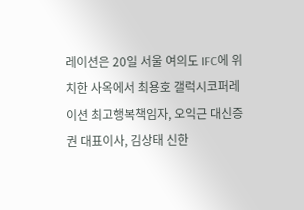레이션은 20일 서울 여의도 IFC에 위치한 사옥에서 최용호 갤럭시코퍼레이션 최고행복책임자, 오익근 대신증권 대표이사, 김상태 신한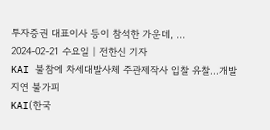투자증권 대표이사 등이 참석한 가운데, ...
2024-02-21 수요일 | 전한신 기자
KAI 불참에 차세대발사체 주관제작사 입찰 유찰...개발 지연 불가피
KAI(한국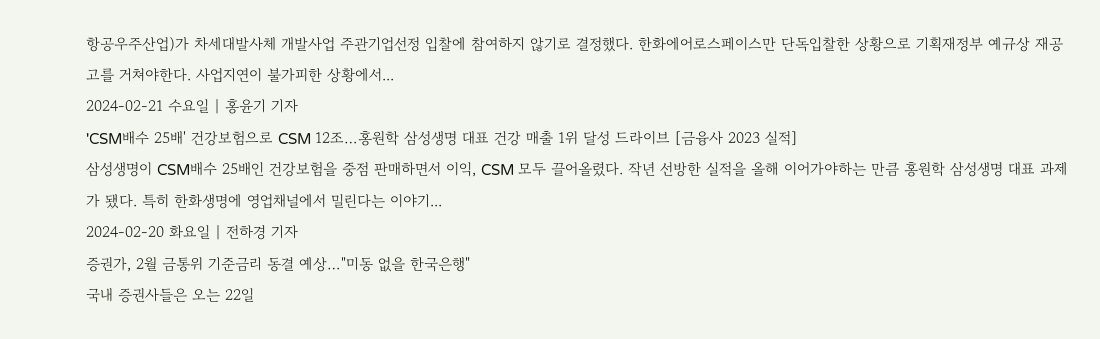항공우주산업)가 차세대발사체 개발사업 주관기업선정 입찰에 참여하지 않기로 결정했다. 한화에어로스페이스만 단독입찰한 상황으로 기획재정부 예규상 재공고를 거쳐야한다. 사업지연이 불가피한 상황에서...
2024-02-21 수요일 | 홍윤기 기자
'CSM배수 25배' 건강보험으로 CSM 12조…홍원학 삼성생명 대표 건강 매출 1위 달성 드라이브 [금융사 2023 실적]
삼성생명이 CSM배수 25배인 건강보험을 중점 판매하면서 이익, CSM 모두 끌어올렸다. 작년 선방한 실적을 올해 이어가야하는 만큼 홍원학 삼성생명 대표 과제가 됐다. 특히 한화생명에 영업채널에서 밀린다는 이야기...
2024-02-20 화요일 | 전하경 기자
증권가, 2월 금통위 기준금리 동결 예상…"미동 없을 한국은행"
국내 증권사들은 오는 22일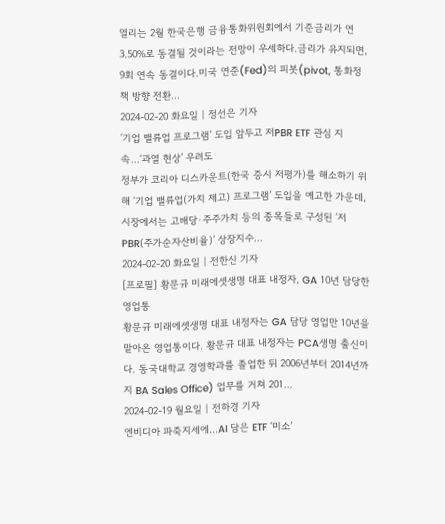열리는 2월 한국은행 금융통화위원회에서 기준금리가 연 3.50%로 동결될 것이라는 전망이 우세하다.금리가 유지되면, 9회 연속 동결이다.미국 연준(Fed)의 피봇(pivot, 통화정책 방향 전환...
2024-02-20 화요일 | 정선은 기자
‘기업 밸류업 프로그램’ 도입 앞두고 저PBR ETF 관심 지속…‘과열 현상’ 우려도
정부가 코리아 디스카운트(한국 증시 저평가)를 해소하기 위해 ‘기업 밸류업(가치 제고) 프로그램’ 도입을 예고한 가운데, 시장에서는 고배당·주주가치 등의 종목들로 구성된 ‘저PBR(주가순자산비율)’ 상장지수...
2024-02-20 화요일 | 전한신 기자
[프로필] 황문규 미래에셋생명 대표 내정자, GA 10년 담당한 영업통
황문규 미래에셋생명 대표 내정자는 GA 담당 영업만 10년을 맡아온 영업통이다. 황문규 대표 내정자는 PCA생명 출신이다. 동국대학교 경영학과를 졸업한 뒤 2006년부터 2014년까지 BA Sales Office) 업무를 거쳐 201...
2024-02-19 월요일 | 전하경 기자
엔비디아 파죽지세에…AI 담은 ETF ‘미소’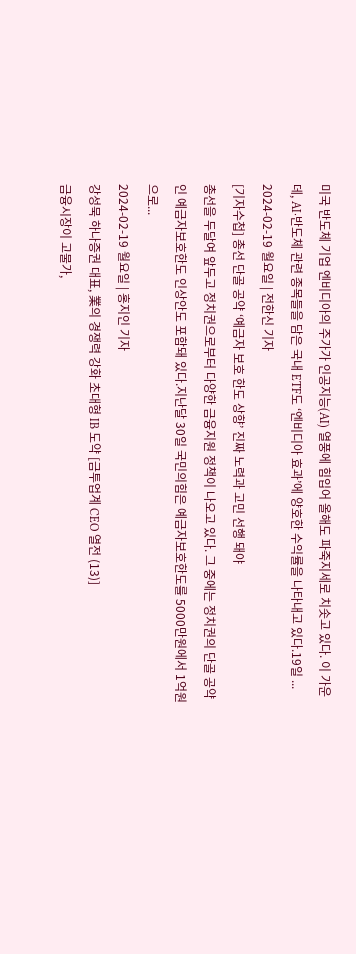미국 반도체 기업 엔비디아의 주가가 인공지능(AI) 열풍에 힘입어 올해도 파죽지세로 치솟고 있다. 이 가운데, AI·반도체 관련 종목들을 담은 국내 ETF도 ‘엔비디아 효과’에 양호한 수익률을 나타내고 있다.19일 ...
2024-02-19 월요일 | 전한신 기자
[기자수첩] 총선 단골 공약 ‘예금자 보호 한도 상향’ 진짜 노력과 고민 선행 돼야
총선을 두달여 앞두고 정치권으로부터 다양한 금융지원 정책이 나오고 있다. 그 중에는 정치권의 단골 공약인 예금자보호한도 인상안도 포함돼 있다.지난달 30일 국민의힘은 예금자보호한도를 5000만원에서 1억원으로...
2024-02-19 월요일 | 홍지인 기자
강성묵 하나증권 대표, 業의 경쟁력 강화 초대형 IB 도약 [금투업계 CEO 열전 (13)]
금융시장이 고물가,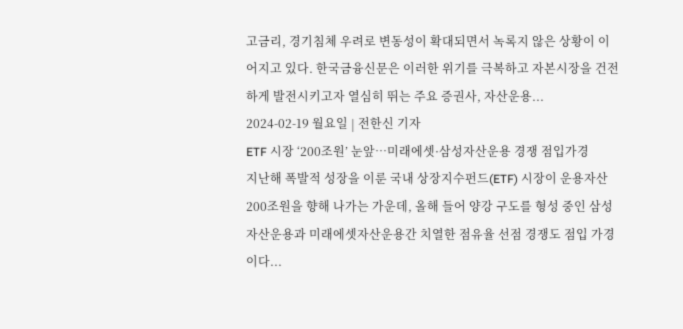고금리, 경기침체 우려로 변동성이 확대되면서 녹록지 않은 상황이 이어지고 있다. 한국금융신문은 이러한 위기를 극복하고 자본시장을 건전하게 발전시키고자 열심히 뛰는 주요 증권사, 자산운용...
2024-02-19 월요일 | 전한신 기자
ETF 시장 ‘200조원’ 눈앞…미래에셋·삼성자산운용 경쟁 점입가경
지난해 폭발적 성장을 이룬 국내 상장지수펀드(ETF) 시장이 운용자산 200조원을 향해 나가는 가운데, 올해 들어 양강 구도를 형성 중인 삼성자산운용과 미래에셋자산운용간 치열한 점유율 선점 경쟁도 점입 가경이다...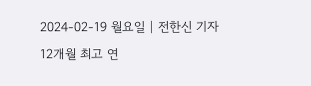2024-02-19 월요일 | 전한신 기자
12개월 최고 연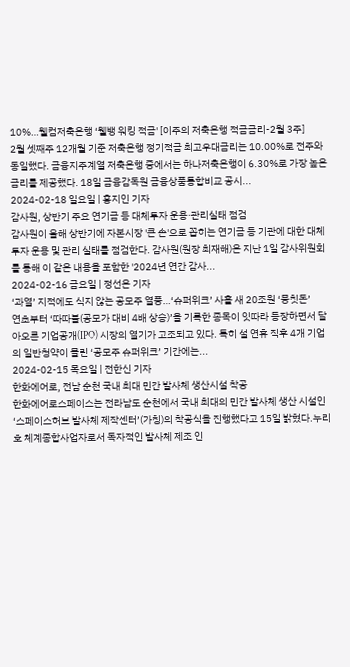10%…웰컴저축은행 ‘웰뱅 워킹 적금' [이주의 저축은행 적금금리-2월 3주]
2월 셋째주 12개월 기준 저축은행 정기적금 최고우대금리는 10.00%로 전주와 동일했다. 금융지주계열 저축은행 중에서는 하나저축은행이 6.30%로 가장 높은 금리를 제공했다. 18일 금융감독원 금융상품통합비교 공시...
2024-02-18 일요일 | 홍지인 기자
감사원, 상반기 주요 연기금 등 대체투자 운용·관리실태 점검
감사원이 올해 상반기에 자본시장 '큰 손'으로 꼽히는 연기금 등 기관에 대한 대체투자 운용 및 관리 실태를 점검한다. 감사원(원장 최재해)은 지난 1일 감사위원회를 통해 이 같은 내용을 포함한 '2024년 연간 감사...
2024-02-16 금요일 | 정선은 기자
‘과열’ 지적에도 식지 않는 공모주 열풍…‘슈퍼위크’ 사흘 새 20조원 ‘뭉칫돈’
연초부터 ‘따따블(공모가 대비 4배 상승)’을 기록한 종목이 잇따라 등장하면서 달아오른 기업공개(IPO) 시장의 열기가 고조되고 있다. 특히 설 연휴 직후 4개 기업의 일반청약이 몰린 ‘공모주 슈퍼위크’ 기간에는...
2024-02-15 목요일 | 전한신 기자
한화에어로, 전남 순천 국내 최대 민간 발사체 생산시설 착공
한화에어로스페이스는 전라남도 순천에서 국내 최대의 민간 발사체 생산 시설인 ‘스페이스허브 발사체 제작센터’(가칭)의 착공식을 진행했다고 15일 밝혔다.누리호 체계종합사업자로서 독자적인 발사체 제조 인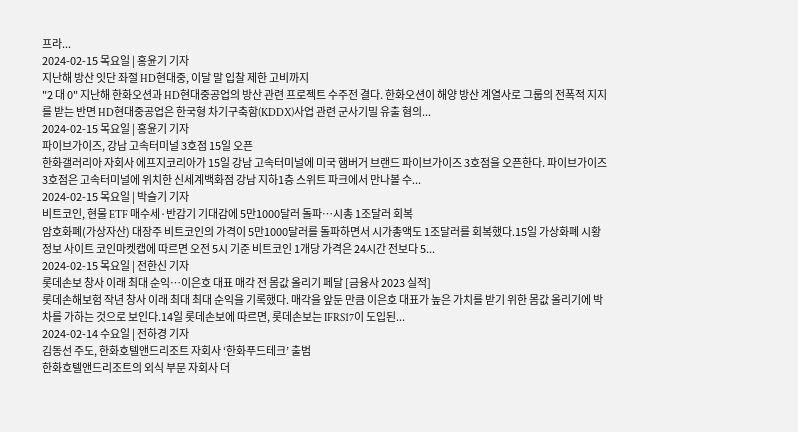프라...
2024-02-15 목요일 | 홍윤기 기자
지난해 방산 잇단 좌절 HD현대중, 이달 말 입찰 제한 고비까지
"2 대 0" 지난해 한화오션과 HD현대중공업의 방산 관련 프로젝트 수주전 결다. 한화오션이 해양 방산 계열사로 그룹의 전폭적 지지를 받는 반면 HD현대중공업은 한국형 차기구축함(KDDX)사업 관련 군사기밀 유출 혐의...
2024-02-15 목요일 | 홍윤기 기자
파이브가이즈, 강남 고속터미널 3호점 15일 오픈
한화갤러리아 자회사 에프지코리아가 15일 강남 고속터미널에 미국 햄버거 브랜드 파이브가이즈 3호점을 오픈한다. 파이브가이즈 3호점은 고속터미널에 위치한 신세계백화점 강남 지하1층 스위트 파크에서 만나볼 수...
2024-02-15 목요일 | 박슬기 기자
비트코인, 현물 ETF 매수세·반감기 기대감에 5만1000달러 돌파…시총 1조달러 회복
암호화폐(가상자산) 대장주 비트코인의 가격이 5만1000달러를 돌파하면서 시가총액도 1조달러를 회복했다.15일 가상화폐 시황정보 사이트 코인마켓캡에 따르면 오전 5시 기준 비트코인 1개당 가격은 24시간 전보다 5...
2024-02-15 목요일 | 전한신 기자
롯데손보 창사 이래 최대 순익…이은호 대표 매각 전 몸값 올리기 페달 [금융사 2023 실적]
롯데손해보험 작년 창사 이래 최대 최대 순익을 기록했다. 매각을 앞둔 만큼 이은호 대표가 높은 가치를 받기 위한 몸값 올리기에 박차를 가하는 것으로 보인다.14일 롯데손보에 따르면, 롯데손보는 IFRS17이 도입된...
2024-02-14 수요일 | 전하경 기자
김동선 주도, 한화호텔앤드리조트 자회사 ‘한화푸드테크’ 출범
한화호텔앤드리조트의 외식 부문 자회사 더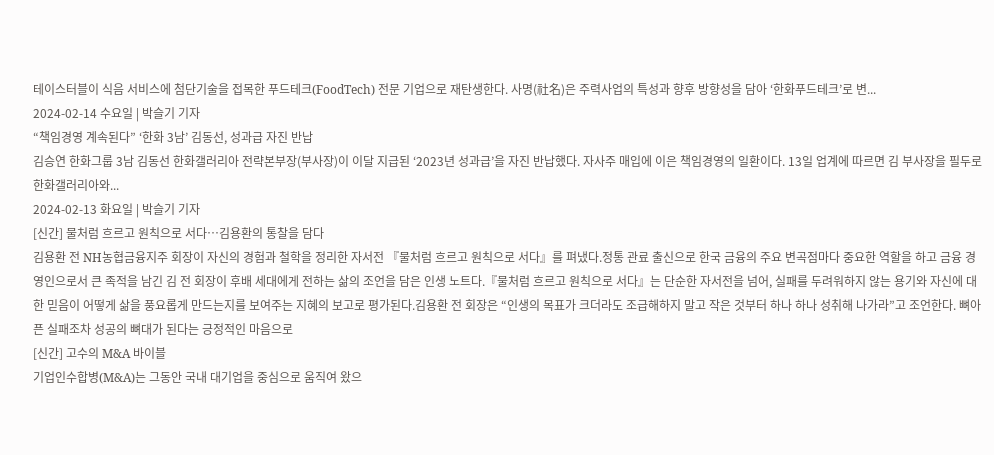테이스터블이 식음 서비스에 첨단기술을 접목한 푸드테크(FoodTech) 전문 기업으로 재탄생한다. 사명(社名)은 주력사업의 특성과 향후 방향성을 담아 ‘한화푸드테크’로 변...
2024-02-14 수요일 | 박슬기 기자
“책임경영 계속된다” ‘한화 3남’ 김동선, 성과급 자진 반납
김승연 한화그룹 3남 김동선 한화갤러리아 전략본부장(부사장)이 이달 지급된 ‘2023년 성과급’을 자진 반납했다. 자사주 매입에 이은 책임경영의 일환이다. 13일 업계에 따르면 김 부사장을 필두로 한화갤러리아와...
2024-02-13 화요일 | 박슬기 기자
[신간] 물처럼 흐르고 원칙으로 서다…김용환의 통찰을 담다
김용환 전 NH농협금융지주 회장이 자신의 경험과 철학을 정리한 자서전 『물처럼 흐르고 원칙으로 서다』를 펴냈다.정통 관료 출신으로 한국 금융의 주요 변곡점마다 중요한 역할을 하고 금융 경영인으로서 큰 족적을 남긴 김 전 회장이 후배 세대에게 전하는 삶의 조언을 담은 인생 노트다.『물처럼 흐르고 원칙으로 서다』는 단순한 자서전을 넘어, 실패를 두려워하지 않는 용기와 자신에 대한 믿음이 어떻게 삶을 풍요롭게 만드는지를 보여주는 지혜의 보고로 평가된다.김용환 전 회장은 “인생의 목표가 크더라도 조급해하지 말고 작은 것부터 하나 하나 성취해 나가라”고 조언한다. 뼈아픈 실패조차 성공의 뼈대가 된다는 긍정적인 마음으로
[신간] 고수의 M&A 바이블
기업인수합병(M&A)는 그동안 국내 대기업을 중심으로 움직여 왔으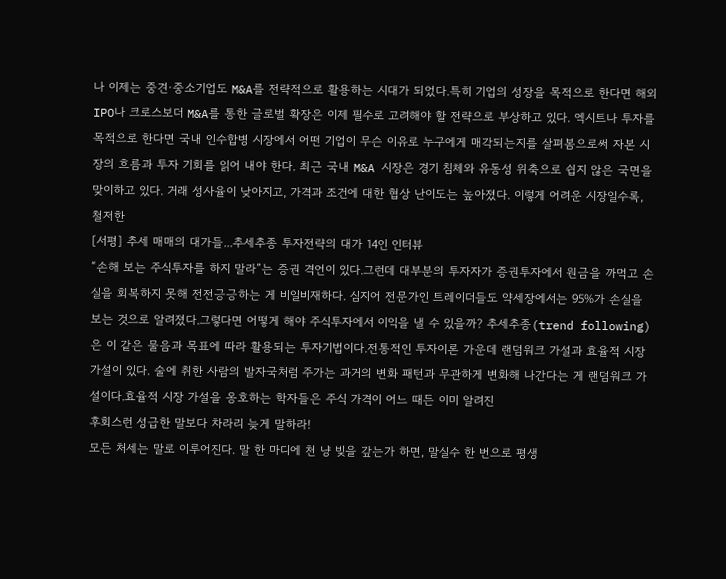나 이제는 중견·중소기업도 M&A를 전략적으로 활용하는 시대가 되었다.특히 기업의 성장을 목적으로 한다면 해외 IPO나 크로스보더 M&A를 통한 글로벌 확장은 이제 필수로 고려해야 할 전략으로 부상하고 있다. 엑시트나 투자를 목적으로 한다면 국내 인수합병 시장에서 어떤 기업이 무슨 이유로 누구에게 매각되는지를 살펴봄으로써 자본 시장의 흐름과 투자 기회를 읽어 내야 한다. 최근 국내 M&A 시장은 경기 침체와 유동성 위축으로 쉽지 않은 국면을 맞이하고 있다. 거래 성사율이 낮아지고, 가격과 조건에 대한 협상 난이도는 높아졌다. 이렇게 어려운 시장일수록, 철저한
[서평] 추세 매매의 대가들...추세추종 투자전략의 대가 14인 인터뷰
“손해 보는 주식투자를 하지 말라”는 증권 격언이 있다.그런데 대부분의 투자자가 증권투자에서 원금을 까먹고 손실을 회복하지 못해 전전긍긍하는 게 비일비재하다. 심지어 전문가인 트레이더들도 약세장에서는 95%가 손실을 보는 것으로 알려졌다.그렇다면 어떻게 해야 주식투자에서 이익을 낼 수 있을까? 추세추종(trend following)은 이 같은 물음과 목표에 따라 활용되는 투자기법이다.전통적인 투자이론 가운데 랜덤워크 가설과 효율적 시장 가설이 있다. 술에 취한 사람의 발자국처럼 주가는 과거의 변화 패턴과 무관하게 변화해 나간다는 게 랜덤워크 가설이다.효율적 시장 가설을 옹호하는 학자들은 주식 가격이 어느 때든 이미 알려진
후회스런 성급한 말보다 차라리 늦게 말하라!
모든 처세는 말로 이루어진다. 말 한 마디에 천 냥 빚을 갚는가 하면, 말실수 한 번으로 평생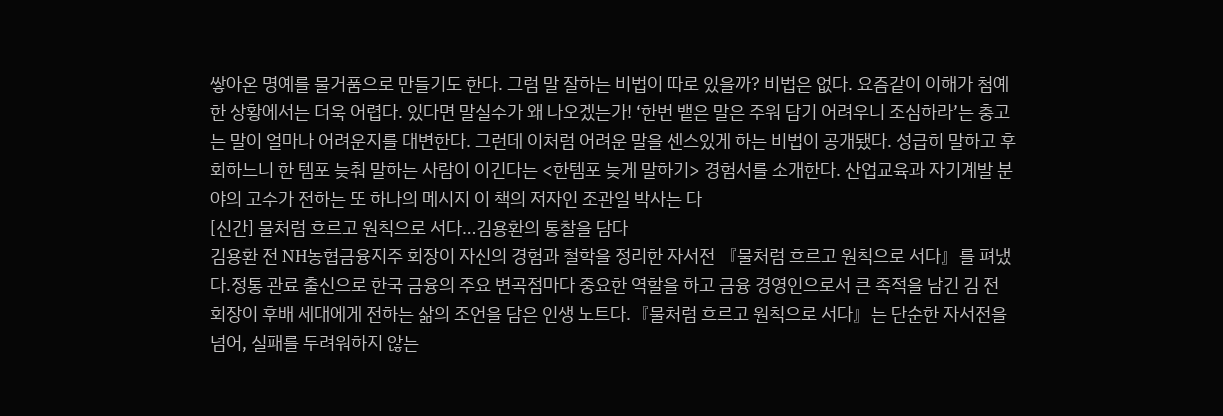쌓아온 명예를 물거품으로 만들기도 한다. 그럼 말 잘하는 비법이 따로 있을까? 비법은 없다. 요즘같이 이해가 첨예한 상황에서는 더욱 어렵다. 있다면 말실수가 왜 나오겠는가! ‘한번 뱉은 말은 주워 담기 어려우니 조심하라’는 충고는 말이 얼마나 어려운지를 대변한다. 그런데 이처럼 어려운 말을 센스있게 하는 비법이 공개됐다. 성급히 말하고 후회하느니 한 템포 늦춰 말하는 사람이 이긴다는 <한템포 늦게 말하기> 경험서를 소개한다. 산업교육과 자기계발 분야의 고수가 전하는 또 하나의 메시지 이 책의 저자인 조관일 박사는 다
[신간] 물처럼 흐르고 원칙으로 서다…김용환의 통찰을 담다
김용환 전 NH농협금융지주 회장이 자신의 경험과 철학을 정리한 자서전 『물처럼 흐르고 원칙으로 서다』를 펴냈다.정통 관료 출신으로 한국 금융의 주요 변곡점마다 중요한 역할을 하고 금융 경영인으로서 큰 족적을 남긴 김 전 회장이 후배 세대에게 전하는 삶의 조언을 담은 인생 노트다.『물처럼 흐르고 원칙으로 서다』는 단순한 자서전을 넘어, 실패를 두려워하지 않는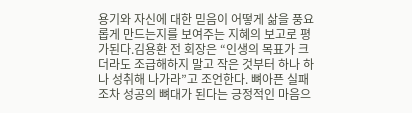용기와 자신에 대한 믿음이 어떻게 삶을 풍요롭게 만드는지를 보여주는 지혜의 보고로 평가된다.김용환 전 회장은 “인생의 목표가 크더라도 조급해하지 말고 작은 것부터 하나 하나 성취해 나가라”고 조언한다. 뼈아픈 실패조차 성공의 뼈대가 된다는 긍정적인 마음으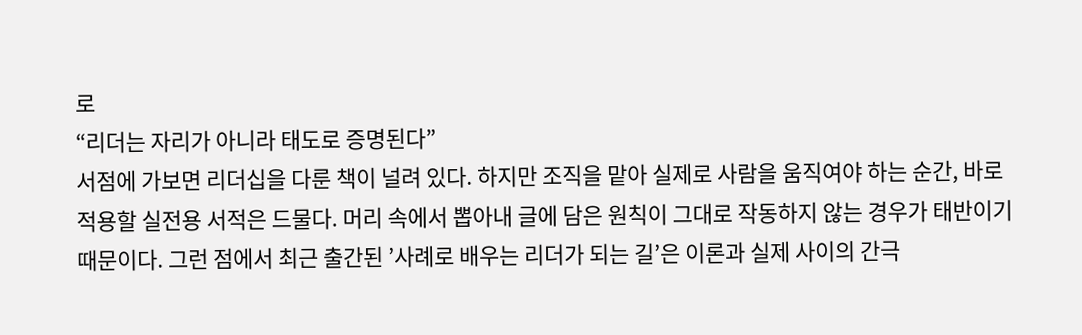로
“리더는 자리가 아니라 태도로 증명된다”
서점에 가보면 리더십을 다룬 책이 널려 있다. 하지만 조직을 맡아 실제로 사람을 움직여야 하는 순간, 바로 적용할 실전용 서적은 드물다. 머리 속에서 뽑아내 글에 담은 원칙이 그대로 작동하지 않는 경우가 태반이기 때문이다. 그런 점에서 최근 출간된 ’사례로 배우는 리더가 되는 길’은 이론과 실제 사이의 간극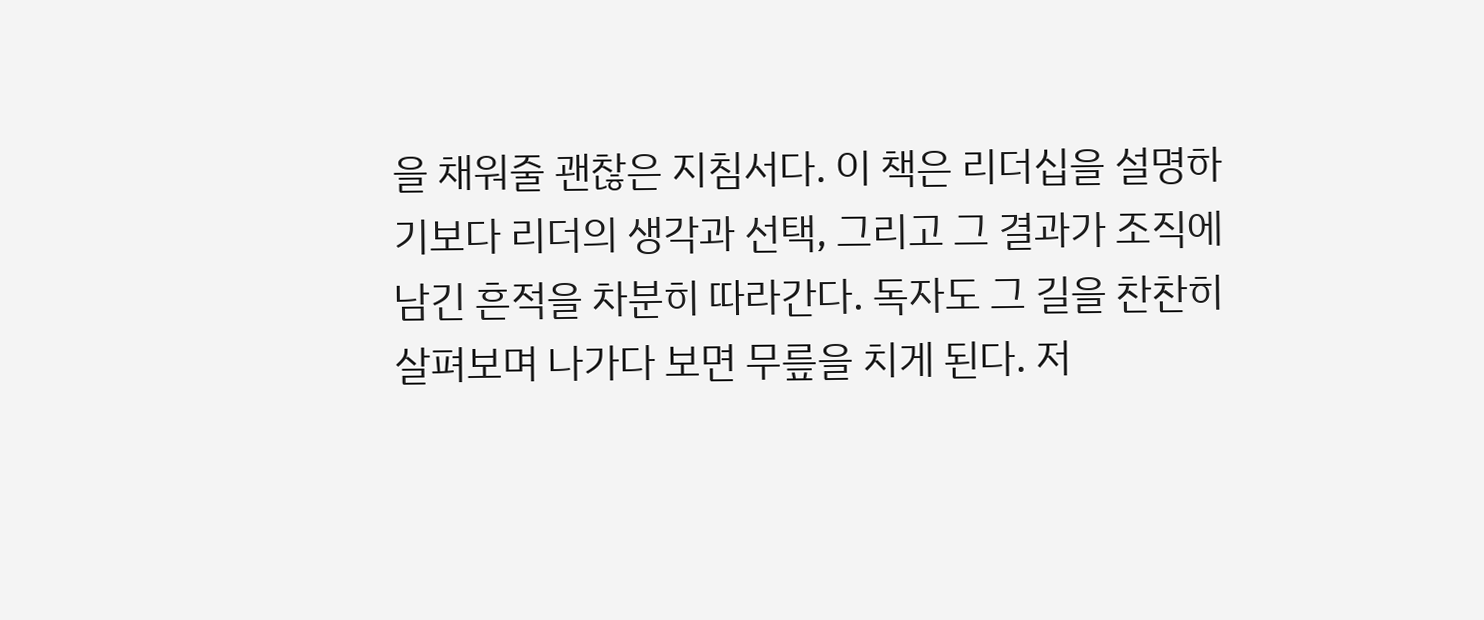을 채워줄 괜찮은 지침서다. 이 책은 리더십을 설명하기보다 리더의 생각과 선택, 그리고 그 결과가 조직에 남긴 흔적을 차분히 따라간다. 독자도 그 길을 찬찬히 살펴보며 나가다 보면 무릎을 치게 된다. 저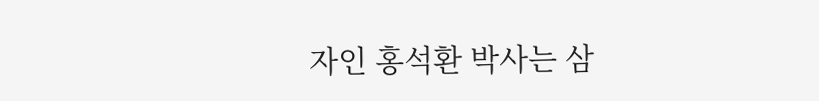자인 홍석환 박사는 삼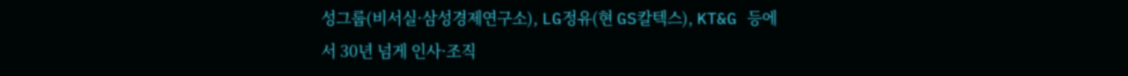성그룹(비서실·삼성경제연구소), LG정유(현 GS칼텍스), KT&G 등에서 30년 넘게 인사·조직